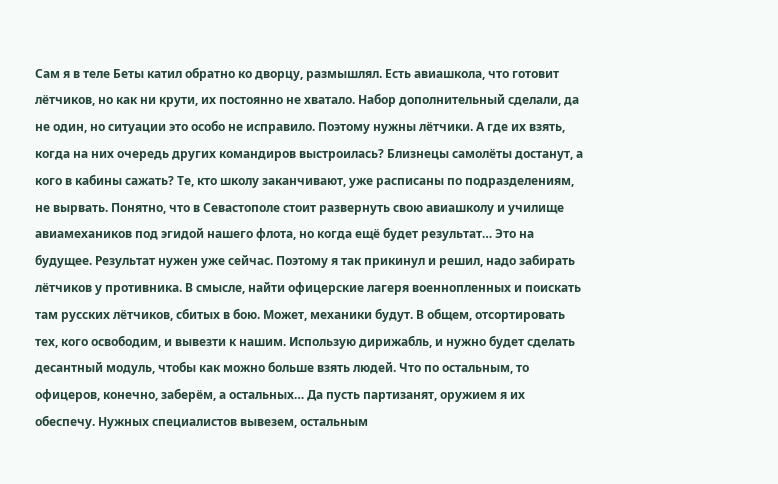Сам я в теле Беты катил обратно ко дворцу, размышлял. Есть авиашкола, что готовит лётчиков, но как ни крути, их постоянно не хватало. Набор дополнительный сделали, да не один, но ситуации это особо не исправило. Поэтому нужны лётчики. А где их взять, когда на них очередь других командиров выстроилась? Близнецы самолёты достанут, а кого в кабины сажать? Те, кто школу заканчивают, уже расписаны по подразделениям, не вырвать. Понятно, что в Севастополе стоит развернуть свою авиашколу и училище авиамехаников под эгидой нашего флота, но когда ещё будет результат… Это на будущее. Результат нужен уже сейчас. Поэтому я так прикинул и решил, надо забирать лётчиков у противника. В смысле, найти офицерские лагеря военнопленных и поискать там русских лётчиков, сбитых в бою. Может, механики будут. В общем, отсортировать тех, кого освободим, и вывезти к нашим. Использую дирижабль, и нужно будет сделать десантный модуль, чтобы как можно больше взять людей. Что по остальным, то офицеров, конечно, заберём, а остальных… Да пусть партизанят, оружием я их обеспечу. Нужных специалистов вывезем, остальным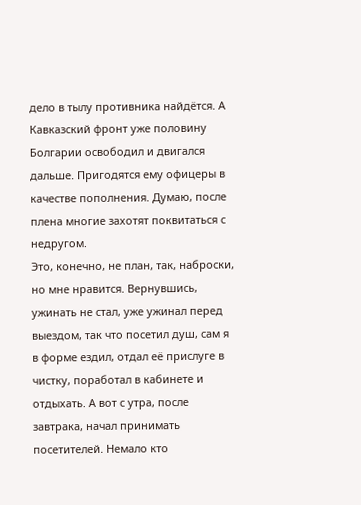дело в тылу противника найдётся. А Кавказский фронт уже половину Болгарии освободил и двигался дальше. Пригодятся ему офицеры в качестве пополнения. Думаю, после плена многие захотят поквитаться с недругом.
Это, конечно, не план, так, наброски, но мне нравится. Вернувшись, ужинать не стал, уже ужинал перед выездом, так что посетил душ, сам я в форме ездил, отдал её прислуге в чистку, поработал в кабинете и отдыхать. А вот с утра, после завтрака, начал принимать посетителей. Немало кто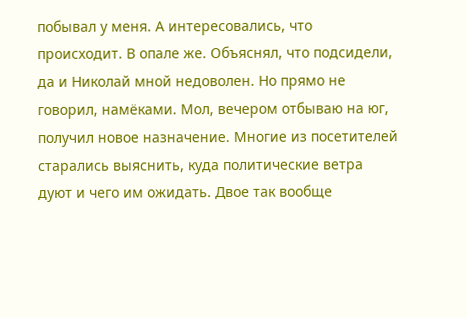побывал у меня. А интересовались, что происходит. В опале же. Объяснял, что подсидели, да и Николай мной недоволен. Но прямо не говорил, намёками. Мол, вечером отбываю на юг, получил новое назначение. Многие из посетителей старались выяснить, куда политические ветра дуют и чего им ожидать. Двое так вообще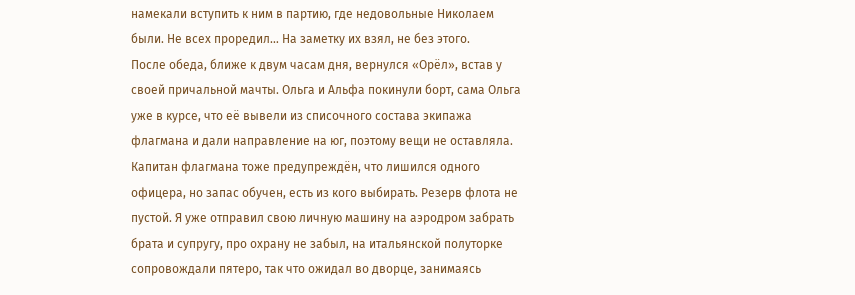намекали вступить к ним в партию, где недовольные Николаем были. Не всех проредил… На заметку их взял, не без этого.
После обеда, ближе к двум часам дня, вернулся «Орёл», встав у своей причальной мачты. Ольга и Альфа покинули борт, сама Ольга уже в курсе, что её вывели из списочного состава экипажа флагмана и дали направление на юг, поэтому вещи не оставляла. Капитан флагмана тоже предупреждён, что лишился одного офицера, но запас обучен, есть из кого выбирать. Резерв флота не пустой. Я уже отправил свою личную машину на аэродром забрать брата и супругу, про охрану не забыл, на итальянской полуторке сопровождали пятеро, так что ожидал во дворце, занимаясь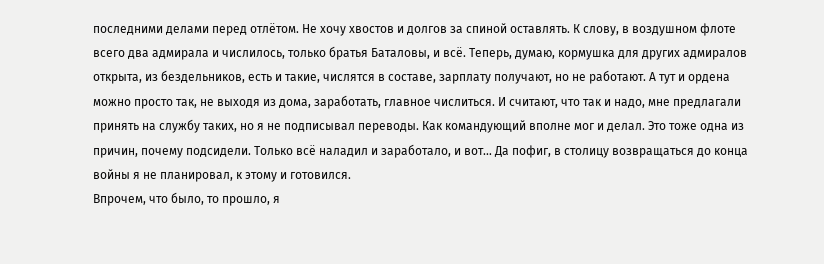последними делами перед отлётом. Не хочу хвостов и долгов за спиной оставлять. К слову, в воздушном флоте всего два адмирала и числилось, только братья Баталовы, и всё. Теперь, думаю, кормушка для других адмиралов открыта, из бездельников, есть и такие, числятся в составе, зарплату получают, но не работают. А тут и ордена можно просто так, не выходя из дома, заработать, главное числиться. И считают, что так и надо, мне предлагали принять на службу таких, но я не подписывал переводы. Как командующий вполне мог и делал. Это тоже одна из причин, почему подсидели. Только всё наладил и заработало, и вот… Да пофиг, в столицу возвращаться до конца войны я не планировал, к этому и готовился.
Впрочем, что было, то прошло, я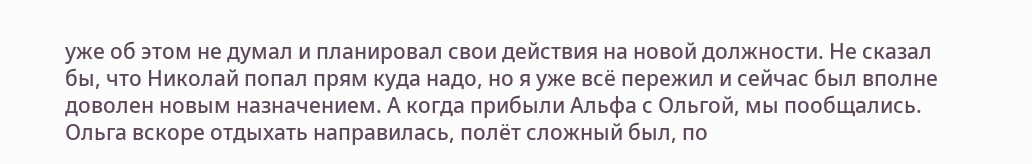уже об этом не думал и планировал свои действия на новой должности. Не сказал бы, что Николай попал прям куда надо, но я уже всё пережил и сейчас был вполне доволен новым назначением. А когда прибыли Альфа с Ольгой, мы пообщались. Ольга вскоре отдыхать направилась, полёт сложный был, по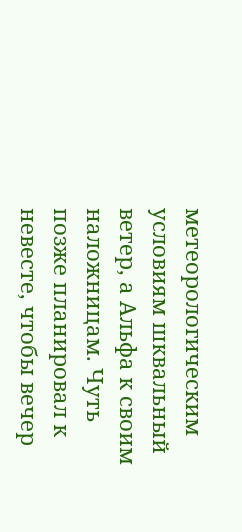метеорологическим условиям шквальный ветер, а Альфа к своим наложницам. Чуть позже планировал к невесте, чтобы вечер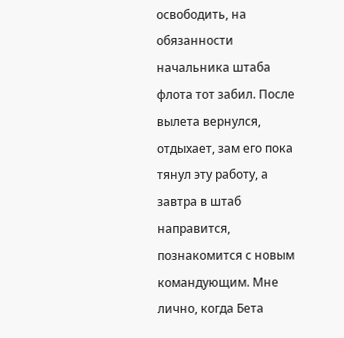освободить, на обязанности начальника штаба флота тот забил. После вылета вернулся, отдыхает, зам его пока тянул эту работу, а завтра в штаб направится, познакомится с новым командующим. Мне лично, когда Бета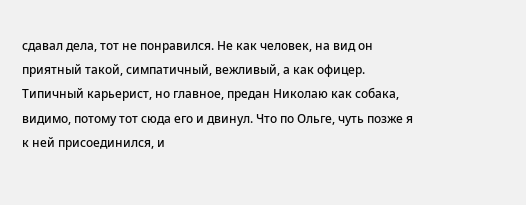сдавал дела, тот не понравился. Не как человек, на вид он приятный такой, симпатичный, вежливый, а как офицер. Типичный карьерист, но главное, предан Николаю как собака, видимо, потому тот сюда его и двинул. Что по Ольге, чуть позже я к ней присоединился, и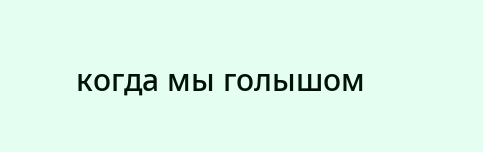когда мы голышом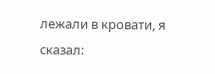лежали в кровати, я сказал: